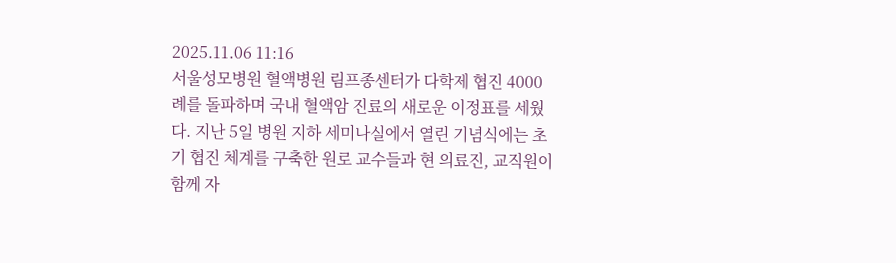2025.11.06 11:16
서울성모병원 혈액병원 림프종센터가 다학제 협진 4000례를 돌파하며 국내 혈액암 진료의 새로운 이정표를 세웠다. 지난 5일 병원 지하 세미나실에서 열린 기념식에는 초기 협진 체계를 구축한 원로 교수들과 현 의료진, 교직원이 함께 자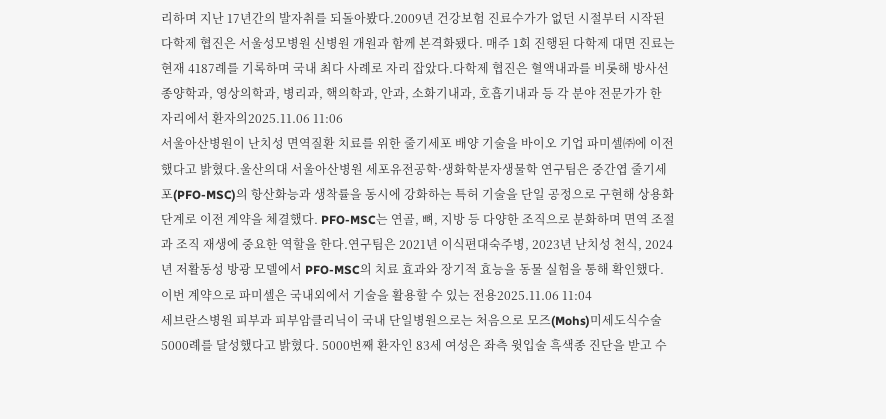리하며 지난 17년간의 발자취를 되돌아봤다.2009년 건강보험 진료수가가 없던 시절부터 시작된 다학제 협진은 서울성모병원 신병원 개원과 함께 본격화됐다. 매주 1회 진행된 다학제 대면 진료는 현재 4187례를 기록하며 국내 최다 사례로 자리 잡았다.다학제 협진은 혈액내과를 비롯해 방사선종양학과, 영상의학과, 병리과, 핵의학과, 안과, 소화기내과, 호흡기내과 등 각 분야 전문가가 한 자리에서 환자의2025.11.06 11:06
서울아산병원이 난치성 면역질환 치료를 위한 줄기세포 배양 기술을 바이오 기업 파미셀㈜에 이전했다고 밝혔다.울산의대 서울아산병원 세포유전공학·생화학분자생물학 연구팀은 중간엽 줄기세포(PFO-MSC)의 항산화능과 생착률을 동시에 강화하는 특허 기술을 단일 공정으로 구현해 상용화 단계로 이전 계약을 체결했다. PFO-MSC는 연골, 뼈, 지방 등 다양한 조직으로 분화하며 면역 조절과 조직 재생에 중요한 역할을 한다.연구팀은 2021년 이식편대숙주병, 2023년 난치성 천식, 2024년 저활동성 방광 모델에서 PFO-MSC의 치료 효과와 장기적 효능을 동물 실험을 통해 확인했다. 이번 계약으로 파미셀은 국내외에서 기술을 활용할 수 있는 전용2025.11.06 11:04
세브란스병원 피부과 피부암클리닉이 국내 단일병원으로는 처음으로 모즈(Mohs)미세도식수술 5000례를 달성했다고 밝혔다. 5000번째 환자인 83세 여성은 좌측 윗입술 흑색종 진단을 받고 수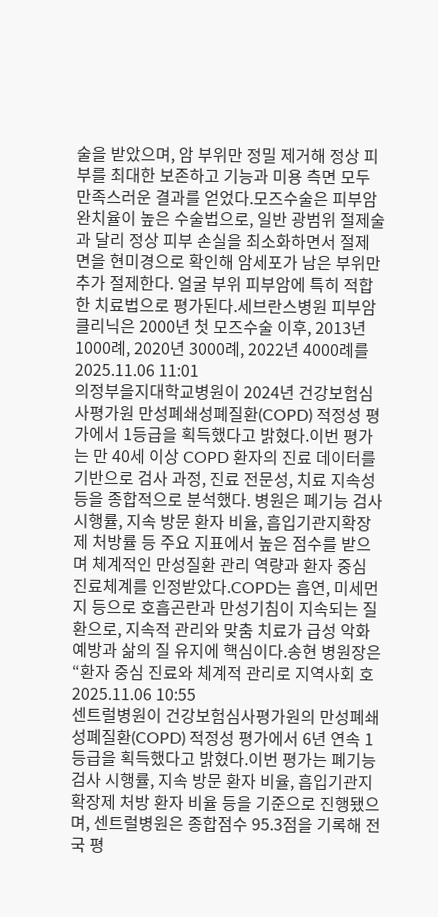술을 받았으며, 암 부위만 정밀 제거해 정상 피부를 최대한 보존하고 기능과 미용 측면 모두 만족스러운 결과를 얻었다.모즈수술은 피부암 완치율이 높은 수술법으로, 일반 광범위 절제술과 달리 정상 피부 손실을 최소화하면서 절제 면을 현미경으로 확인해 암세포가 남은 부위만 추가 절제한다. 얼굴 부위 피부암에 특히 적합한 치료법으로 평가된다.세브란스병원 피부암클리닉은 2000년 첫 모즈수술 이후, 2013년 1000례, 2020년 3000례, 2022년 4000례를2025.11.06 11:01
의정부을지대학교병원이 2024년 건강보험심사평가원 만성폐쇄성폐질환(COPD) 적정성 평가에서 1등급을 획득했다고 밝혔다.이번 평가는 만 40세 이상 COPD 환자의 진료 데이터를 기반으로 검사 과정, 진료 전문성, 치료 지속성 등을 종합적으로 분석했다. 병원은 폐기능 검사 시행률, 지속 방문 환자 비율, 흡입기관지확장제 처방률 등 주요 지표에서 높은 점수를 받으며 체계적인 만성질환 관리 역량과 환자 중심 진료체계를 인정받았다.COPD는 흡연, 미세먼지 등으로 호흡곤란과 만성기침이 지속되는 질환으로, 지속적 관리와 맞춤 치료가 급성 악화 예방과 삶의 질 유지에 핵심이다.송현 병원장은 “환자 중심 진료와 체계적 관리로 지역사회 호2025.11.06 10:55
센트럴병원이 건강보험심사평가원의 만성폐쇄성폐질환(COPD) 적정성 평가에서 6년 연속 1등급을 획득했다고 밝혔다.이번 평가는 폐기능검사 시행률, 지속 방문 환자 비율, 흡입기관지확장제 처방 환자 비율 등을 기준으로 진행됐으며, 센트럴병원은 종합점수 95.3점을 기록해 전국 평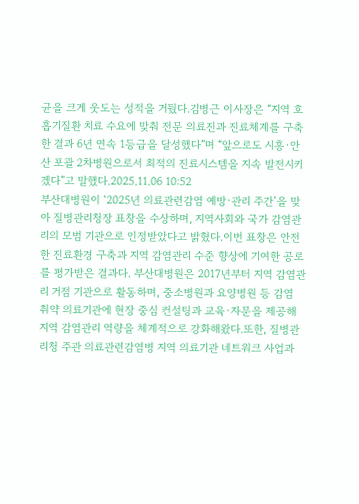균을 크게 웃도는 성적을 거뒀다.김병근 이사장은 “지역 호흡기질환 치료 수요에 맞춰 전문 의료진과 진료체계를 구축한 결과 6년 연속 1등급을 달성했다”며 “앞으로도 시흥·안산 포괄 2차병원으로서 최적의 진료시스템을 지속 발전시키겠다”고 말했다.2025.11.06 10:52
부산대병원이 ‘2025년 의료관련감염 예방·관리 주간’을 맞아 질병관리청장 표창을 수상하며, 지역사회와 국가 감염관리의 모범 기관으로 인정받았다고 밝혔다.이번 표창은 안전한 진료환경 구축과 지역 감염관리 수준 향상에 기여한 공로를 평가받은 결과다. 부산대병원은 2017년부터 지역 감염관리 거점 기관으로 활동하며, 중소병원과 요양병원 등 감염 취약 의료기관에 현장 중심 컨설팅과 교육·자문을 제공해 지역 감염관리 역량을 체계적으로 강화해왔다.또한, 질병관리청 주관 의료관련감염병 지역 의료기관 네트워크 사업과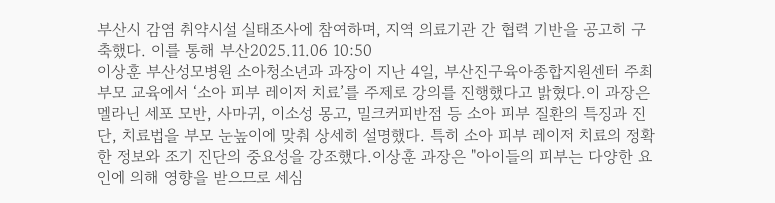부산시 감염 취약시설 실태조사에 참여하며, 지역 의료기관 간 협력 기반을 공고히 구축했다. 이를 통해 부산2025.11.06 10:50
이상훈 부산성모병원 소아청소년과 과장이 지난 4일, 부산진구육아종합지원센터 주최 부모 교육에서 ‘소아 피부 레이저 치료’를 주제로 강의를 진행했다고 밝혔다.이 과장은 멜라닌 세포 모반, 사마귀, 이소성 몽고, 밀크커피반점 등 소아 피부 질환의 특징과 진단, 치료법을 부모 눈높이에 맞춰 상세히 설명했다. 특히 소아 피부 레이저 치료의 정확한 정보와 조기 진단의 중요성을 강조했다.이상훈 과장은 "아이들의 피부는 다양한 요인에 의해 영향을 받으므로 세심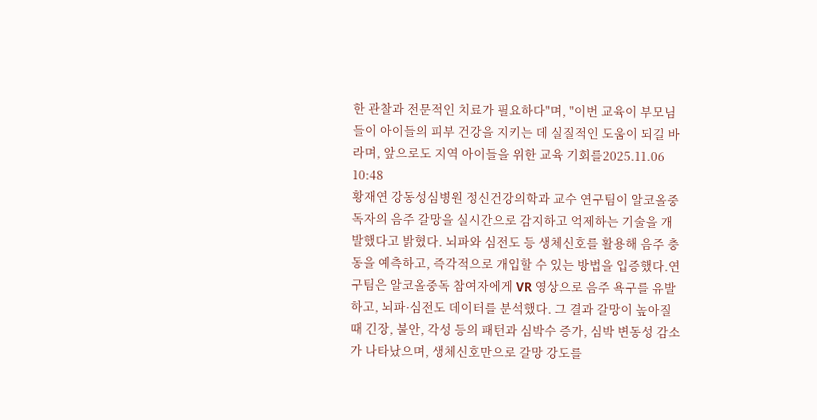한 관찰과 전문적인 치료가 필요하다"며, "이번 교육이 부모님들이 아이들의 피부 건강을 지키는 데 실질적인 도움이 되길 바라며, 앞으로도 지역 아이들을 위한 교육 기회를2025.11.06 10:48
황재연 강동성심병원 정신건강의학과 교수 연구팀이 알코올중독자의 음주 갈망을 실시간으로 감지하고 억제하는 기술을 개발했다고 밝혔다. 뇌파와 심전도 등 생체신호를 활용해 음주 충동을 예측하고, 즉각적으로 개입할 수 있는 방법을 입증했다.연구팀은 알코올중독 참여자에게 VR 영상으로 음주 욕구를 유발하고, 뇌파·심전도 데이터를 분석했다. 그 결과 갈망이 높아질 때 긴장, 불안, 각성 등의 패턴과 심박수 증가, 심박 변동성 감소가 나타났으며, 생체신호만으로 갈망 강도를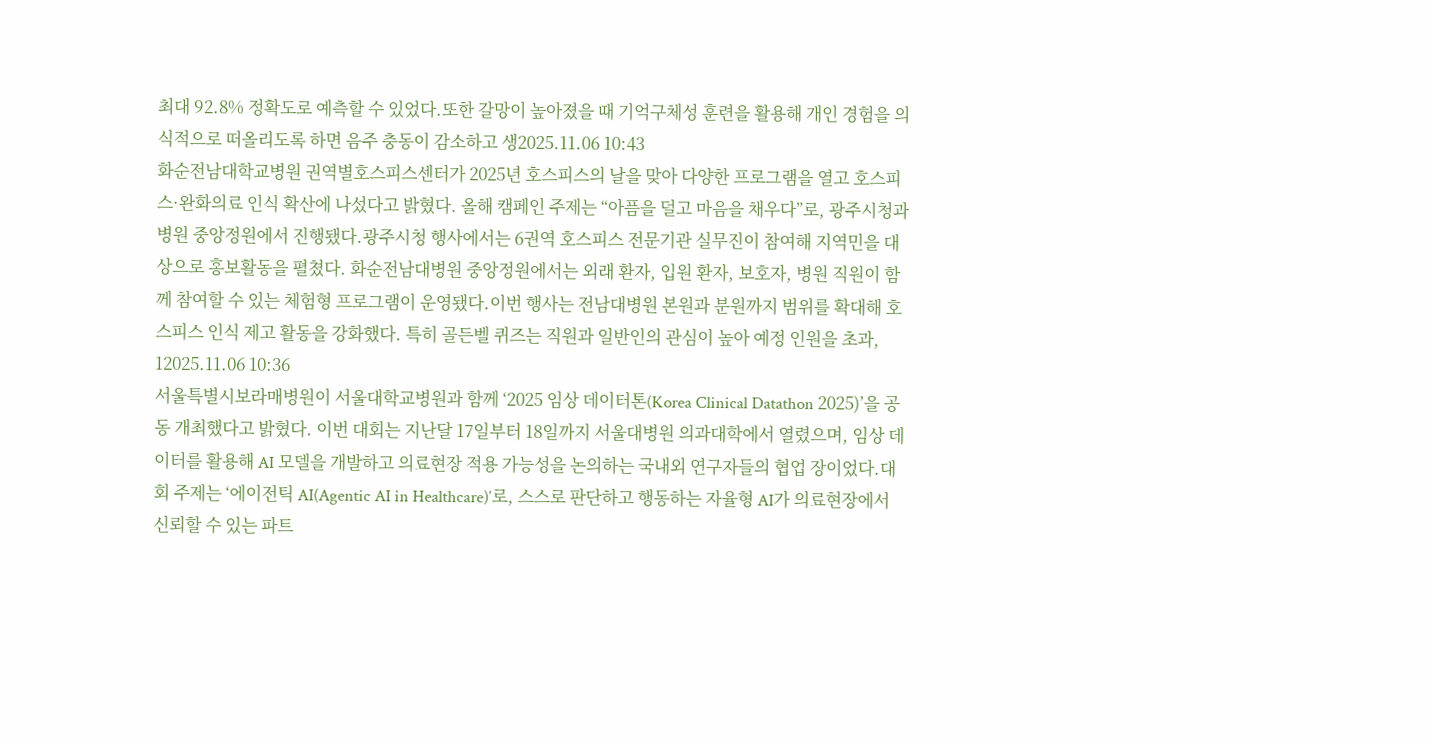최대 92.8% 정확도로 예측할 수 있었다.또한 갈망이 높아졌을 때 기억구체성 훈련을 활용해 개인 경험을 의식적으로 떠올리도록 하면 음주 충동이 감소하고 생2025.11.06 10:43
화순전남대학교병원 권역별호스피스센터가 2025년 호스피스의 날을 맞아 다양한 프로그램을 열고 호스피스·완화의료 인식 확산에 나섰다고 밝혔다. 올해 캠페인 주제는 “아픔을 덜고 마음을 채우다”로, 광주시청과 병원 중앙정원에서 진행됐다.광주시청 행사에서는 6권역 호스피스 전문기관 실무진이 참여해 지역민을 대상으로 홍보활동을 펼쳤다. 화순전남대병원 중앙정원에서는 외래 환자, 입원 환자, 보호자, 병원 직원이 함께 참여할 수 있는 체험형 프로그램이 운영됐다.이번 행사는 전남대병원 본원과 분원까지 범위를 확대해 호스피스 인식 제고 활동을 강화했다. 특히 골든벨 퀴즈는 직원과 일반인의 관심이 높아 예정 인원을 초과, 12025.11.06 10:36
서울특별시보라매병원이 서울대학교병원과 함께 ‘2025 임상 데이터톤(Korea Clinical Datathon 2025)’을 공동 개최했다고 밝혔다. 이번 대회는 지난달 17일부터 18일까지 서울대병원 의과대학에서 열렸으며, 임상 데이터를 활용해 AI 모델을 개발하고 의료현장 적용 가능성을 논의하는 국내외 연구자들의 협업 장이었다.대회 주제는 ‘에이전틱 AI(Agentic AI in Healthcare)’로, 스스로 판단하고 행동하는 자율형 AI가 의료현장에서 신뢰할 수 있는 파트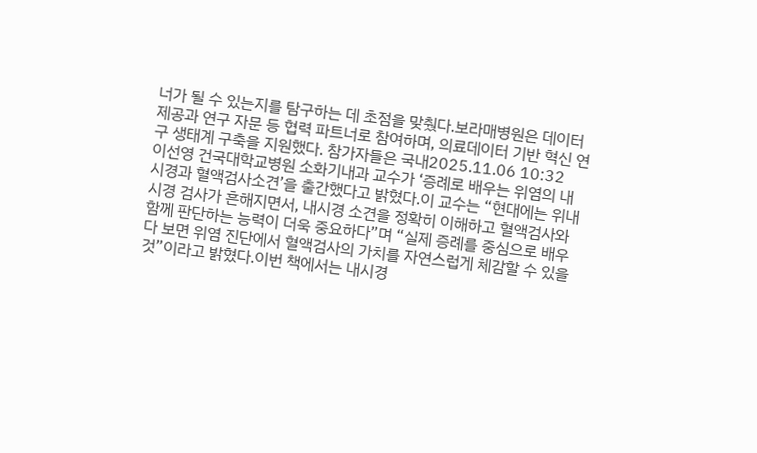너가 될 수 있는지를 탐구하는 데 초점을 맞췄다.보라매병원은 데이터 제공과 연구 자문 등 협력 파트너로 참여하며, 의료데이터 기반 혁신 연구 생태계 구축을 지원했다. 참가자들은 국내2025.11.06 10:32
이선영 건국대학교병원 소화기내과 교수가 ‘증례로 배우는 위염의 내시경과 혈액검사소견’을 출간했다고 밝혔다.이 교수는 “현대에는 위내시경 검사가 흔해지면서, 내시경 소견을 정확히 이해하고 혈액검사와 함께 판단하는 능력이 더욱 중요하다”며 “실제 증례를 중심으로 배우다 보면 위염 진단에서 혈액검사의 가치를 자연스럽게 체감할 수 있을 것”이라고 밝혔다.이번 책에서는 내시경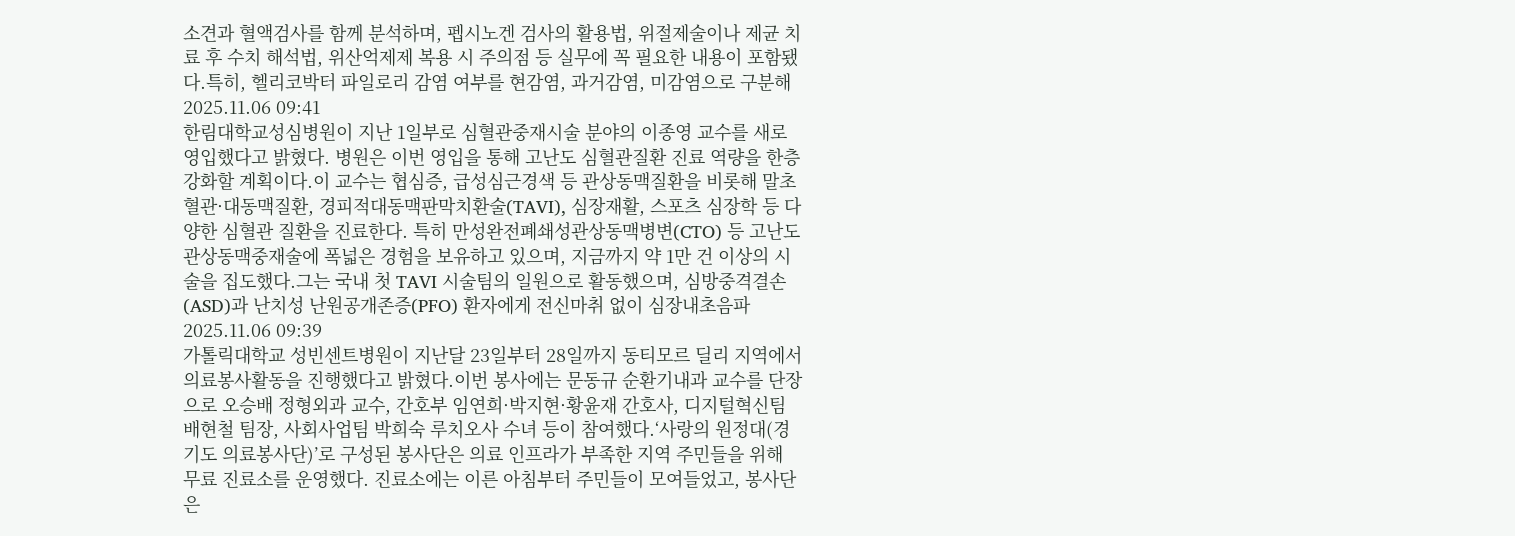소견과 혈액검사를 함께 분석하며, 펩시노겐 검사의 활용법, 위절제술이나 제균 치료 후 수치 해석법, 위산억제제 복용 시 주의점 등 실무에 꼭 필요한 내용이 포함됐다.특히, 헬리코박터 파일로리 감염 여부를 현감염, 과거감염, 미감염으로 구분해2025.11.06 09:41
한림대학교성심병원이 지난 1일부로 심혈관중재시술 분야의 이종영 교수를 새로 영입했다고 밝혔다. 병원은 이번 영입을 통해 고난도 심혈관질환 진료 역량을 한층 강화할 계획이다.이 교수는 협심증, 급성심근경색 등 관상동맥질환을 비롯해 말초혈관·대동맥질환, 경피적대동맥판막치환술(TAVI), 심장재활, 스포츠 심장학 등 다양한 심혈관 질환을 진료한다. 특히 만성완전폐쇄성관상동맥병변(CTO) 등 고난도 관상동맥중재술에 폭넓은 경험을 보유하고 있으며, 지금까지 약 1만 건 이상의 시술을 집도했다.그는 국내 첫 TAVI 시술팀의 일원으로 활동했으며, 심방중격결손(ASD)과 난치성 난원공개존증(PFO) 환자에게 전신마취 없이 심장내초음파2025.11.06 09:39
가톨릭대학교 성빈센트병원이 지난달 23일부터 28일까지 동티모르 딜리 지역에서 의료봉사활동을 진행했다고 밝혔다.이번 봉사에는 문동규 순환기내과 교수를 단장으로 오승배 정형외과 교수, 간호부 임연희·박지현·황윤재 간호사, 디지털혁신팀 배현철 팀장, 사회사업팀 박희숙 루치오사 수녀 등이 참여했다.‘사랑의 원정대(경기도 의료봉사단)’로 구성된 봉사단은 의료 인프라가 부족한 지역 주민들을 위해 무료 진료소를 운영했다. 진료소에는 이른 아침부터 주민들이 모여들었고, 봉사단은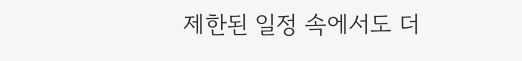제한된 일정 속에서도 더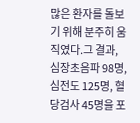많은 환자를 돌보기 위해 분주히 움직였다.그 결과, 심장초음파 98명, 심전도 125명, 혈당검사 45명을 포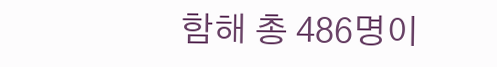함해 총 486명이